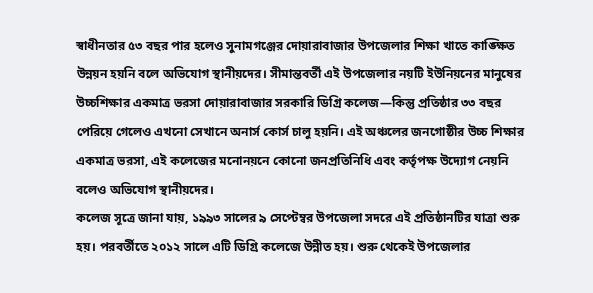স্বাধীনতার ৫৩ বছর পার হলেও সুনামগঞ্জের দোয়ারাবাজার উপজেলার শিক্ষা খাতে কাঙ্ক্ষিত উন্নয়ন হয়নি বলে অভিযোগ স্থানীয়দের। সীমান্তবর্তী এই উপজেলার নয়টি ইউনিয়নের মানুষের উচ্চশিক্ষার একমাত্র ভরসা দোয়ারাবাজার সরকারি ডিগ্রি কলেজ—কিন্তু প্রতিষ্ঠার ৩৩ বছর পেরিয়ে গেলেও এখনো সেখানে অনার্স কোর্স চালু হয়নি। এই অঞ্চলের জনগোষ্ঠীর উচ্চ শিক্ষার একমাত্র ভরসা, এই কলেজের মনোনয়নে কোনো জনপ্রতিনিধি এবং কর্তৃপক্ষ উদ্যোগ নেয়নি বলেও অভিযোগ স্থানীয়দের।
কলেজ সূত্রে জানা যায়, ১৯৯৩ সালের ৯ সেপ্টেম্বর উপজেলা সদরে এই প্রতিষ্ঠানটির যাত্রা শুরু হয়। পরবর্তীতে ২০১২ সালে এটি ডিগ্রি কলেজে উন্নীত হয়। শুরু থেকেই উপজেলার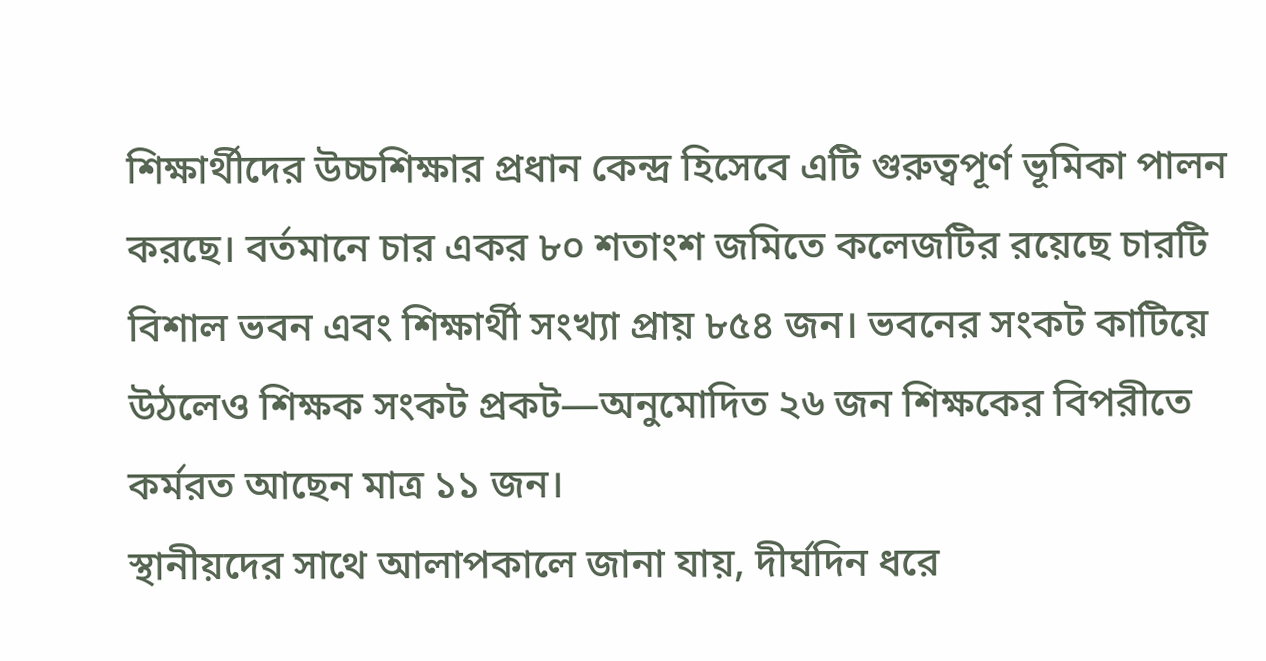শিক্ষার্থীদের উচ্চশিক্ষার প্রধান কেন্দ্র হিসেবে এটি গুরুত্বপূর্ণ ভূমিকা পালন করছে। বর্তমানে চার একর ৮০ শতাংশ জমিতে কলেজটির রয়েছে চারটি বিশাল ভবন এবং শিক্ষার্থী সংখ্যা প্রায় ৮৫৪ জন। ভবনের সংকট কাটিয়ে উঠলেও শিক্ষক সংকট প্রকট—অনুমোদিত ২৬ জন শিক্ষকের বিপরীতে কর্মরত আছেন মাত্র ১১ জন।
স্থানীয়দের সাথে আলাপকালে জানা যায়, দীর্ঘদিন ধরে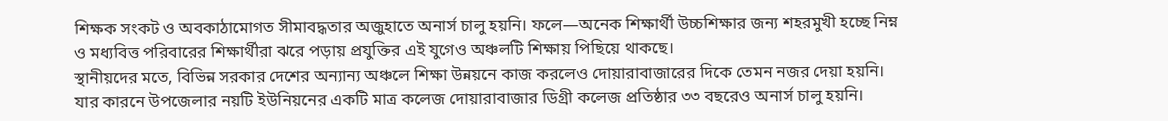শিক্ষক সংকট ও অবকাঠামোগত সীমাবদ্ধতার অজুহাতে অনার্স চালু হয়নি। ফলে—অনেক শিক্ষার্থী উচ্চশিক্ষার জন্য শহরমুখী হচ্ছে নিম্ন ও মধ্যবিত্ত পরিবারের শিক্ষার্থীরা ঝরে পড়ায় প্রযুক্তির এই যুগেও অঞ্চলটি শিক্ষায় পিছিয়ে থাকছে।
স্থানীয়দের মতে, বিভিন্ন সরকার দেশের অন্যান্য অঞ্চলে শিক্ষা উন্নয়নে কাজ করলেও দোয়ারাবাজারের দিকে তেমন নজর দেয়া হয়নি। যার কারনে উপজেলার নয়টি ইউনিয়নের একটি মাত্র কলেজ দোয়ারাবাজার ডিগ্রী কলেজ প্রতিষ্ঠার ৩৩ বছরেও অনার্স চালু হয়নি।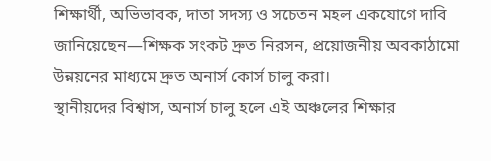শিক্ষার্থী, অভিভাবক, দাতা সদস্য ও সচেতন মহল একযোগে দাবি জানিয়েছেন—শিক্ষক সংকট দ্রুত নিরসন, প্রয়োজনীয় অবকাঠামো উন্নয়নের মাধ্যমে দ্রুত অনার্স কোর্স চালু করা।
স্থানীয়দের বিশ্বাস, অনার্স চালু হলে এই অঞ্চলের শিক্ষার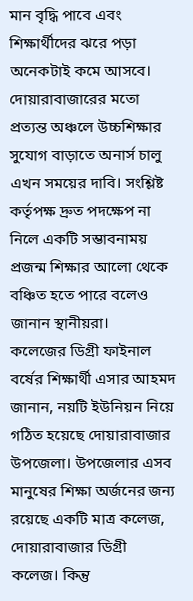মান বৃদ্ধি পাবে এবং শিক্ষার্থীদের ঝরে পড়া অনেকটাই কমে আসবে।
দোয়ারাবাজারের মতো প্রত্যন্ত অঞ্চলে উচ্চশিক্ষার সুযোগ বাড়াতে অনার্স চালু এখন সময়ের দাবি। সংশ্লিষ্ট কর্তৃপক্ষ দ্রুত পদক্ষেপ না নিলে একটি সম্ভাবনাময় প্রজন্ম শিক্ষার আলো থেকে বঞ্চিত হতে পারে বলেও জানান স্থানীয়রা।
কলেজের ডিগ্রী ফাইনাল বর্ষের শিক্ষার্থী এসার আহমদ জানান, নয়টি ইউনিয়ন নিয়ে গঠিত হয়েছে দোয়ারাবাজার উপজেলা। উপজেলার এসব মানুষের শিক্ষা অর্জনের জন্য রয়েছে একটি মাত্র কলেজ, দোয়ারাবাজার ডিগ্রী কলেজ। কিন্তু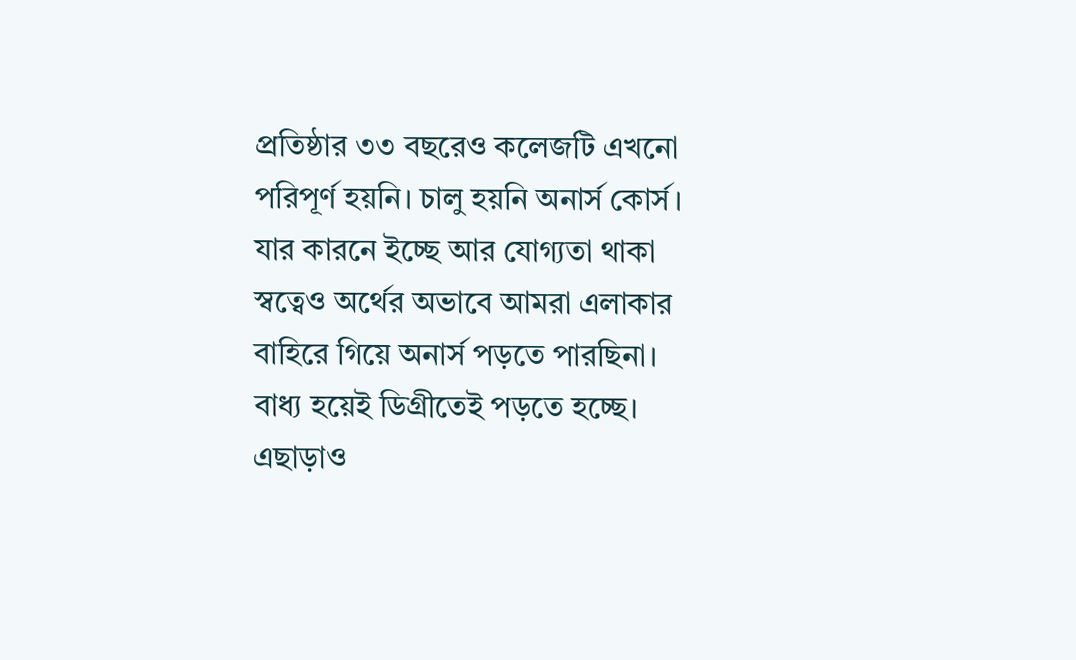প্রতিষ্ঠার ৩৩ বছরেও কলেজটি এখনো পরিপূর্ণ হয়নি। চালু হয়নি অনার্স কোর্স। যার কারনে ইচ্ছে আর যোগ্যতা থাকা স্বত্বেও অর্থের অভাবে আমরা এলাকার বাহিরে গিয়ে অনার্স পড়তে পারছিনা। বাধ্য হয়েই ডিগ্রীতেই পড়তে হচ্ছে। এছাড়াও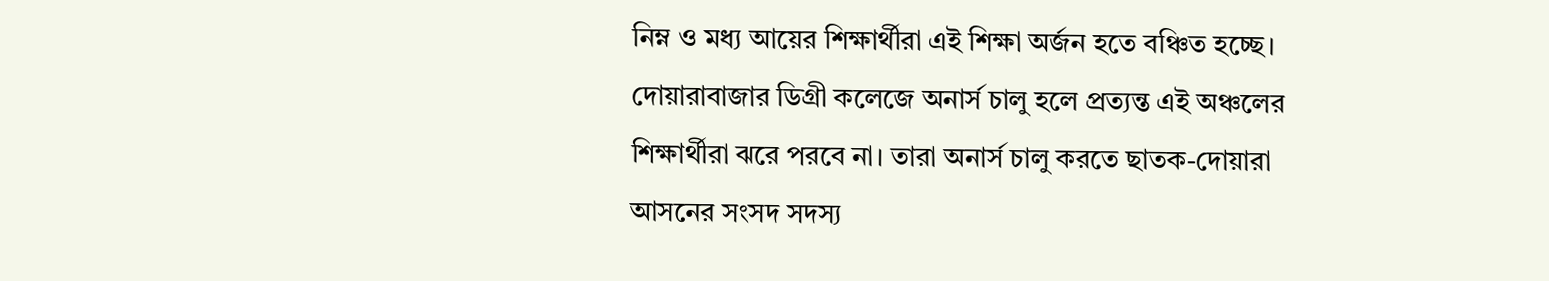নিম্ন ও মধ্য আয়ের শিক্ষার্থীরা এই শিক্ষা অর্জন হতে বঞ্চিত হচ্ছে। দোয়ারাবাজার ডিগ্রী কলেজে অনার্স চালু হলে প্রত্যন্ত এই অঞ্চলের শিক্ষার্থীরা ঝরে পরবে না। তারা অনার্স চালু করতে ছাতক-দোয়ারা আসনের সংসদ সদস্য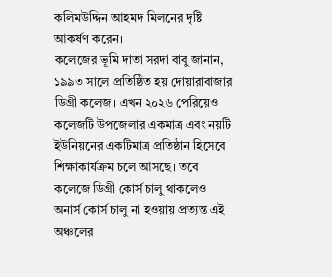কলিমউদ্দিন আহমদ মিলনের দৃষ্টি আকর্ষণ করেন।
কলেজের ভূমি দাতা সরদা বাবু জানান, ১৯৯৩ সালে প্রতিষ্ঠিত হয় দোয়ারাবাজার ডিগ্রী কলেজ। এখন ২০২৬ পেরিয়েও কলেজটি উপজেলার একমাত্র এবং নয়টি ইউনিয়নের একটিমাত্র প্রতিষ্ঠান হিসেবে শিক্ষাকার্যক্রম চলে আসছে। তবে কলেজে ডিগ্রী কোর্স চালু থাকলেও অনার্স কোর্স চালু না হওয়ায় প্রত্যন্ত এই অঞ্চলের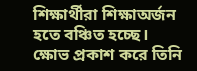শিক্ষার্থীরা শিক্ষাঅর্জন হতে বঞ্চিত হচ্ছে।
ক্ষোভ প্রকাশ করে তিনি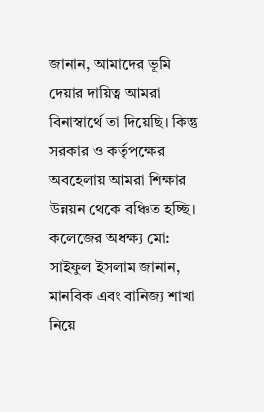জানান, আমাদের ভূমি দেয়ার দায়িত্ব আমরা বিনাস্বার্থে তা দিয়েছি। কিন্তু সরকার ও কর্তৃপক্ষের অবহেলায় আমরা শিক্ষার উন্নয়ন থেকে বঞ্চিত হচ্ছি।
কলেজের অধক্ষ্য মো: সাইফুল ইসলাম জানান, মানবিক এবং বানিজ্য শাখা নিয়ে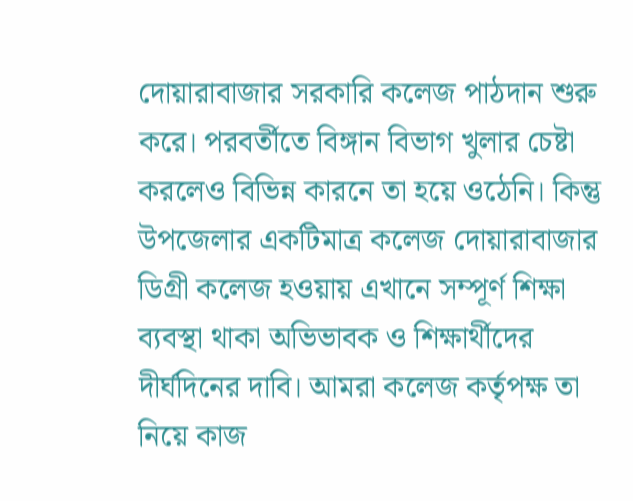দোয়ারাবাজার সরকারি কলেজ পাঠদান শুরু করে। পরবর্তীতে বিঙ্গান বিভাগ খুলার চেষ্টা করলেও বিভিন্ন কারনে তা হয়ে ওঠেনি। কিন্তু উপজেলার একটিমাত্র কলেজ দোয়ারাবাজার ডিগ্রী কলেজ হওয়ায় এখানে সম্পূর্ণ শিক্ষা ব্যবস্থা থাকা অভিভাবক ও শিক্ষার্থীদের দীর্ঘদিনের দাবি। আমরা কলেজ কর্তৃপক্ষ তা নিয়ে কাজ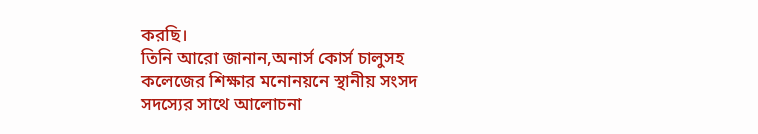করছি।
তিনি আরো জানান,অনার্স কোর্স চালুসহ কলেজের শিক্ষার মনোনয়নে স্থানীয় সংসদ সদস্যের সাথে আলোচনা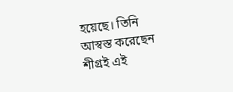হয়েছে। তিনি আস্বস্ত করেছেন শীগ্রই এই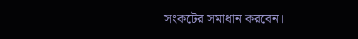সংকটের সমাধান করবেন।